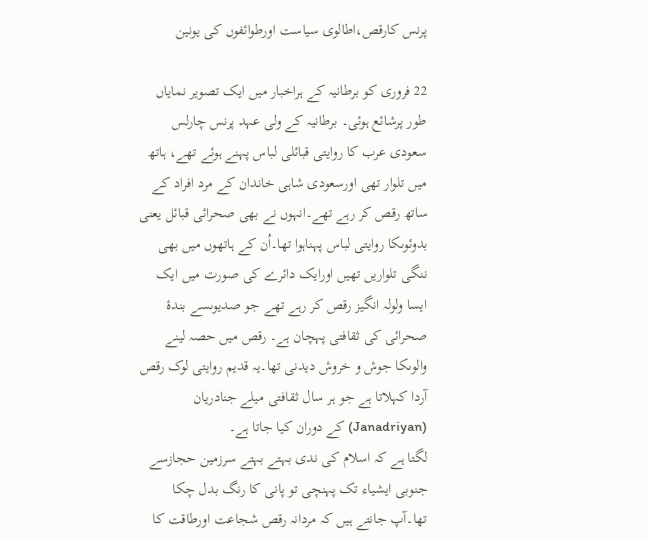پرنس کارقص،اطالوی سیاست اورطوائفوں کی یونین

22 فروری کو برطانیہ کے ہراخبار میں ایک تصویر نمایاں طور پرشائع ہوئی۔ برطانیہ کے ولی عہد پرنس چارلس سعودی عرب کا روایتی قبائلی لباس پہنے ہوئے تھے، ہاتھ میں تلوار تھی اورسعودی شاہی خاندان کے مرد افراد کے ساتھ رقص کر رہے تھے۔انہوں نے بھی صحرائی قبائل یعنی بدوئوںکا روایتی لباس پہناہوا تھا۔اُن کے ہاتھوں میں بھی ننگی تلواریں تھیں اورایک دائرے کی صورت میں ایک ایسا ولولہ انگیز رقص کر رہے تھے جو صدیوںسے بندۂ صحرائی کی ثقافتی پہچان ہے۔ رقص میں حصہ لینے والوںکا جوش و خروش دیدنی تھا۔یہ قدیم روایتی لوک رقص آردا کہلاتا ہے جو ہر سال ثقافتی میلے جنادریان (Janadriyan) کے دوران کیا جاتا ہے۔
لگتا ہے کہ اسلام کی ندی بہتے بہتے سرزمین حجازسے جنوبی ایشیاء تک پہنچی تو پانی کا رنگ بدل چکا تھا۔آپ جانتے ہیں کہ مردانہ رقص شجاعت اورطاقت کا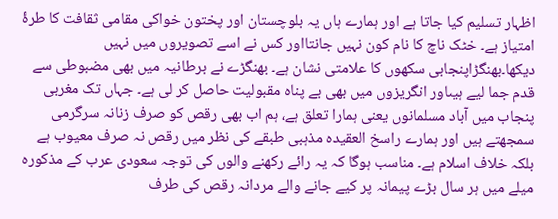اظہار تسلیم کیا جاتا ہے اور ہمارے ہاں یہ بلوچستان اور پختون خواکی مقامی ثقافت کا طرۂ امتیاز ہے۔ خٹک ناچ کا نام کون نہیں جانتااور کس نے اسے تصویروں میں نہیں دیکھا۔بھنگڑاپنجابی سکھوں کا علامتی نشان ہے۔ بھنگڑے نے برطانیہ میں بھی مضبوطی سے قدم جما لیے ہیںاور انگریزوں میں بھی بے پناہ مقبولیت حاصل کر لی ہے۔ جہاں تک مغربی پنجاب میں آباد مسلمانوں یعنی ہمارا تعلق ہے، ہم اب بھی رقص کو صرف زنانہ سرگرمی سمجھتے ہیں اور ہمارے راسخ العقیدہ مذہبی طبقے کی نظر میں رقص نہ صرف معیوب ہے بلکہ خلاف اسلام ہے۔ مناسب ہوگا کہ یہ رائے رکھنے والوں کی توجہ سعودی عرب کے مذکورہ میلے میں ہر سال بڑے پیمانہ پر کیے جانے والے مردانہ رقص کی طرف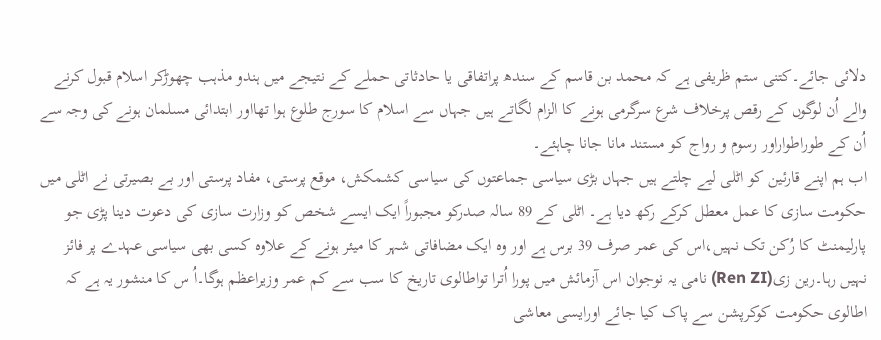دلائی جائے۔کتنی ستم ظریفی ہے کہ محمد بن قاسم کے سندھ پراتفاقی یا حادثاتی حملے کے نتیجے میں ہندو مذہب چھوڑکر اسلام قبول کرنے والے اُن لوگوں کے رقص پرخلاف شرع سرگرمی ہونے کا الزام لگاتے ہیں جہاں سے اسلام کا سورج طلوع ہوا تھااور ابتدائی مسلمان ہونے کی وجہ سے اُن کے طوراطواراور رسوم و رواج کو مستند مانا جانا چاہئے۔
اب ہم اپنے قارئین کو اٹلی لیے چلتے ہیں جہاں بڑی سیاسی جماعتوں کی سیاسی کشمکش، موقع پرستی، مفاد پرستی اور بے بصیرتی نے اٹلی میں حکومت سازی کا عمل معطل کرکے رکھ دیا ہے۔ اٹلی کے 89 سالہ صدرکو مجبوراً ایک ایسے شخص کو وزارت سازی کی دعوت دینا پڑی جو پارلیمنٹ کا رُکن تک نہیں،اس کی عمر صرف 39 برس ہے اور وہ ایک مضافاتی شہر کا میئر ہونے کے علاوہ کسی بھی سیاسی عہدے پر فائز نہیں رہا۔رین زی(Ren ZI) نامی یہ نوجوان اس آزمائش میں پورا اُترا تواطالوی تاریخ کا سب سے کم عمر وزیراعظم ہوگا۔اُ س کا منشور یہ ہے کہ اطالوی حکومت کوکرپشن سے پاک کیا جائے اورایسی معاشی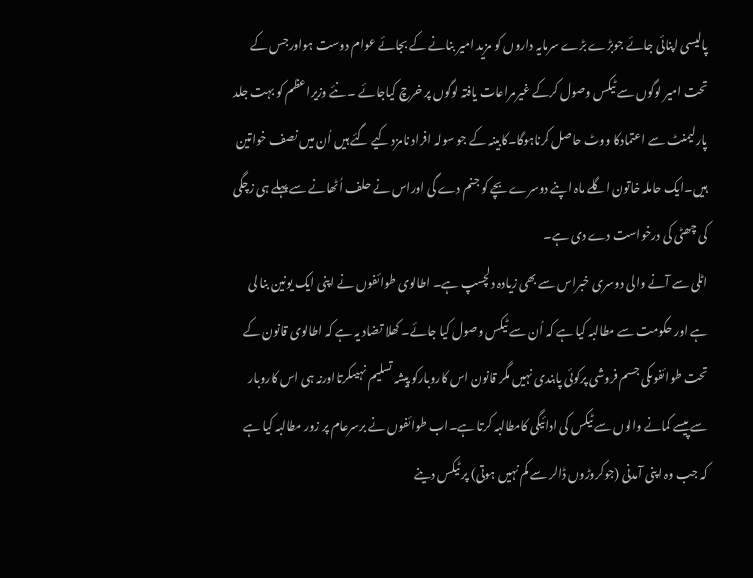پالیسی اپنائی جائے جوبڑے بڑے سرمایہ داروں کو مزید امیر بنانے کے بجائے عوام دوست ہواورجس کے تحت امیر لوگوں سے ٹیکس وصول کرکے غیرمراعات یافتہ لوگوں پر خرچ کیاجائے ۔ نئے وزیراعظم کو بہت جلد پارلیمنٹ سے اعتمادکا ووٹ حاصل کرناہوگا۔کابینہ کے جو سولہ افراد نامزد کیے گئے ہیں اُن میں نصف خواتین ہیں۔ایک حاملہ خاتون اگلے ماہ اپنے دوسرے بچے کو جنم دے گی اوراس نے حلف اُٹھانے سے پہلے ہی زچگی کی چھٹی کی درخواست دے دی ہے۔
اٹلی سے آنے والی دوسری خبراس سے بھی زیادہ دلچسپ ہے۔ اطالوی طوائفوں نے اپنی ایک یونین بنا لی ہے اور حکومت سے مطالبہ کیا ہے کہ اُن سے ٹیکس وصول کیا جائے۔ کھلا تضاد یہ ہے کہ اطالوی قانون کے تحت طوائفوںکی جسم فروشی پرکوئی پابندی نہیں مگر قانون اس کاروبارکو پیشہ تسلیم نہیںکرتااورنہ ہی اس کاروبار سے پیسے کمانے والوں سے ٹیکس کی ادائیگی کامطالبہ کرتا ہے۔اب طوائفوں نے برسرعام پر زور مطالبہ کیا ہے کہ جب وہ اپنی آمدنی (جوکروڑوں ڈالر سے کم نہیں ہوتی) پر ٹیکس دینے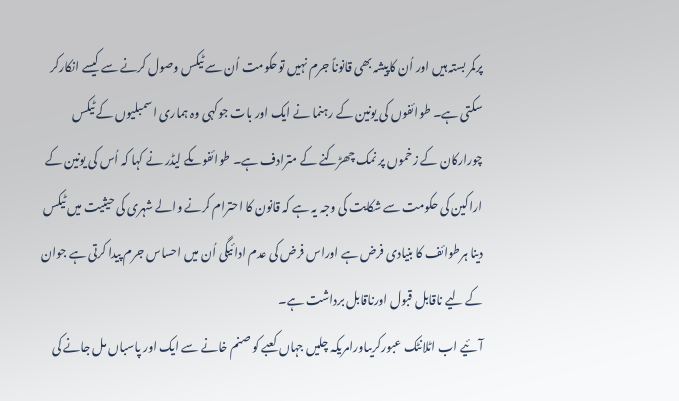پرکمر بستہ ہیں اور اُن کاپیشہ بھی قانوناً جرم نہیں توحکومت اُن سے ٹیکس وصول کرنے سے کیسے انکارکر سکتی ہے۔ طوائفوں کی یونین کے رہنما نے ایک اور بات جوکہی وہ ہماری اسمبلیوں کے ٹیکس چورارکان کے زخموں پر نمک چھڑکنے کے مترادف ہے۔ طوائفوںکے لیڈر نے کہا کہ اُس کی یونین کے اراکین کی حکومت سے شکایت کی وجہ یہ ہے کہ قانون کا احترام کرنے والے شہری کی حیثیت میں ٹیکس دینا ہرطوائف کا بنیادی فرض ہے اوراس فرض کی عدم ادائیگی اُن میں احساس جرم پیدا کرتی ہے جوان کے لیے ناقابل قبول اورناقابل برداشت ہے۔
آئیے اب اٹلانٹک عبورکریںاورامریکہ چلیں جہاں کعبے کو صنم خانے سے ایک اور پاسباں مل جانے کی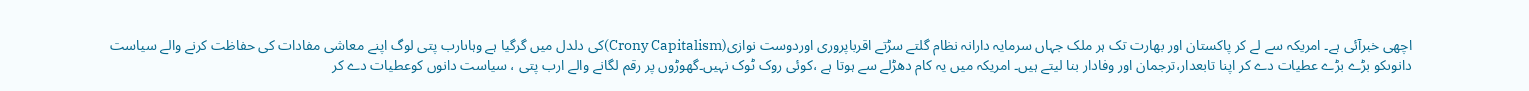اچھی خبرآئی ہے۔ امریکہ سے لے کر پاکستان اور بھارت تک ہر ملک جہاں سرمایہ دارانہ نظام گلتے سڑتے اقرباپروری اوردوست نوازی(Crony Capitalism)کی دلدل میں گرگیا ہے وہاںارب پتی لوگ اپنے معاشی مفادات کی حفاظت کرنے والے سیاست دانوںکو بڑے بڑے عطیات دے کر اپنا تابعدار،ترجمان اور وفادار بنا لیتے ہیں۔ امریکہ میں یہ کام دھڑلے سے ہوتا ہے ،کوئی روک ٹوک نہیں۔گھوڑوں پر رقم لگانے والے ارب پتی ، سیاست دانوں کوعطیات دے کر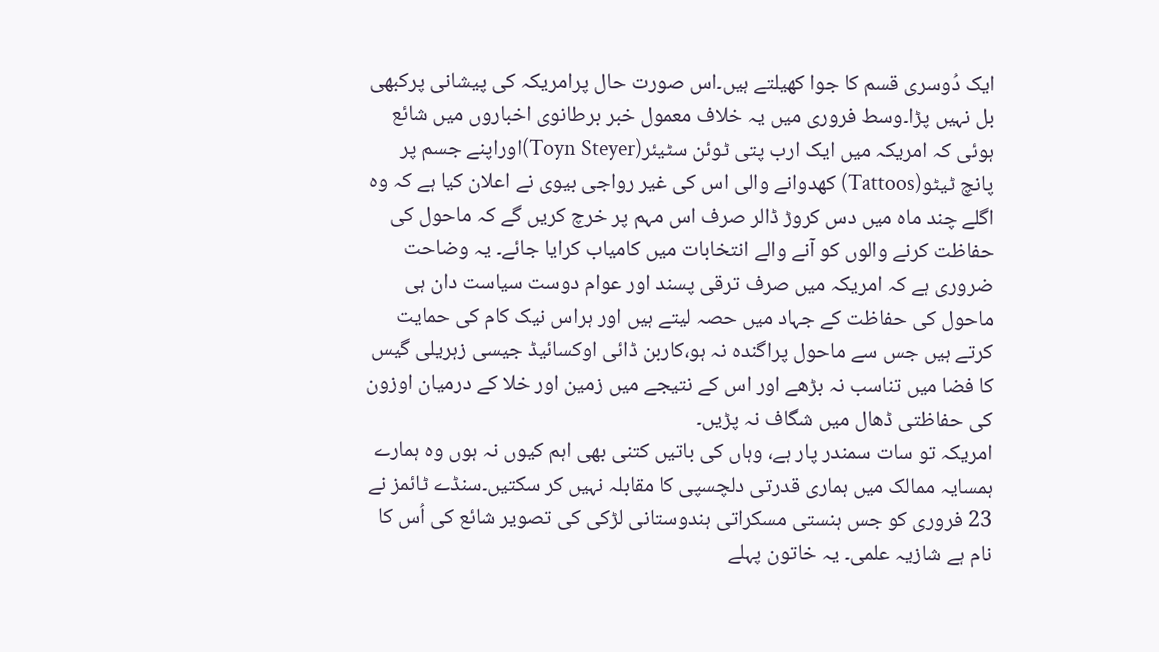ایک دُوسری قسم کا جوا کھیلتے ہیں۔اس صورت حال پرامریکہ کی پیشانی پرکبھی بل نہیں پڑا۔وسط فروری میں یہ خلاف معمول خبر برطانوی اخباروں میں شائع ہوئی کہ امریکہ میں ایک ارب پتی ٹوئن سٹیئر(Toyn Steyer)اوراپنے جسم پر پانچ ٹیٹو(Tattoos) کھدوانے والی اس کی غیر رواجی بیوی نے اعلان کیا ہے کہ وہ اگلے چند ماہ میں دس کروڑ ڈالر صرف اس مہم پر خرچ کریں گے کہ ماحول کی حفاظت کرنے والوں کو آنے والے انتخابات میں کامیاب کرایا جائے۔ یہ وضاحت ضروری ہے کہ امریکہ میں صرف ترقی پسند اور عوام دوست سیاست دان ہی ماحول کی حفاظت کے جہاد میں حصہ لیتے ہیں اور ہراس نیک کام کی حمایت کرتے ہیں جس سے ماحول پراگندہ نہ ہو،کاربن ڈائی اوکسائیڈ جیسی زہریلی گیس کا فضا میں تناسب نہ بڑھے اور اس کے نتیجے میں زمین اور خلا کے درمیان اوزون کی حفاظتی ڈھال میں شگاف نہ پڑیں۔
امریکہ تو سات سمندر پار ہے، وہاں کی باتیں کتنی بھی اہم کیوں نہ ہوں وہ ہمارے ہمسایہ ممالک میں ہماری قدرتی دلچسپی کا مقابلہ نہیں کر سکتیں۔سنڈے ٹائمز نے 23 فروری کو جس ہنستی مسکراتی ہندوستانی لڑکی کی تصویر شائع کی اُس کا نام ہے شازیہ علمی۔ یہ خاتون پہلے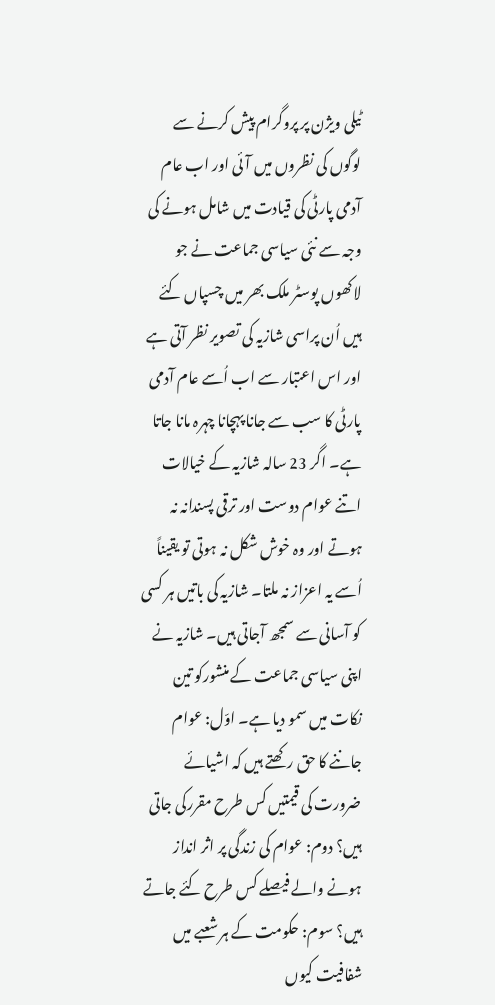ٹیلی ویژن پر پروگرام پیش کرنے سے لوگوں کی نظروں میں آئی اور اب عام آدمی پارٹی کی قیادت میں شامل ہونے کی وجہ سے نئی سیاسی جماعت نے جو لاکھوں پوسٹر ملک بھر میں چسپاں کئے ہیں اُن پراسی شازیہ کی تصویر نظر آتی ہے اور اس اعتبار سے اب اُسے عام آدمی پارٹی کا سب سے جانا پہچانا چہرہ مانا جاتا ہے۔ اگر 23 سالہ شازیہ کے خیالات اتنے عوام دوست اور ترقی پسندانہ نہ ہوتے اور وہ خوش شکل نہ ہوتی تو یقیناً اُسے یہ اعزاز نہ ملتا۔ شازیہ کی باتیں ہر کسی کو آسانی سے سمجھ آجاتی ہیں۔ شازیہ نے اپنی سیاسی جماعت کے منشورکو تین نکات میں سمو دیا ہے۔ اوّل: عوام جاننے کا حق رکھتے ہیں کہ اشیائے ضرورت کی قیمتیں کس طرح مقررکی جاتی ہیں؟ دوم: عوام کی زندگی پر اثر انداز ہونے والے فیصلے کس طرح کئے جاتے ہیں؟ سوم: حکومت کے ہر شعبے میں شفافیت کیوں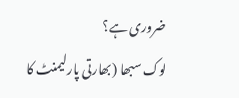ضروری ہے؟
لوک سبھا (بھارتی پارلیمنٹ کا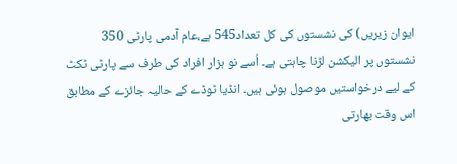ایوان زیریں) کی نشستوں کی کل تعداد545 ہے،عام آدمی پارٹی 350 نشستوں پر الیکشن لڑنا چاہتی ہے۔ اُسے نو ہزار افراد کی طرف سے پارٹی ٹکٹ کے لیے درخواستیں موصول ہوئی ہیں۔ انڈیا ٹوڈے کے حالیہ جائزے کے مطابق اس وقت بھارتی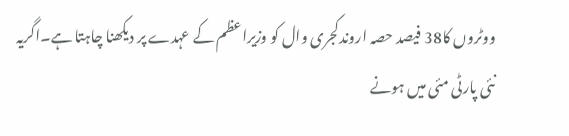ووٹروں کا38 فیصد حصہ اروندکجری وال کو وزیراعظم کے عہدے پر دیکھنا چاہتا ہے۔اگریہ نئی پارٹی مئی میں ہونے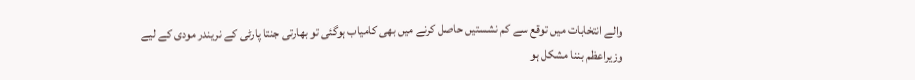والے انتخابات میں توقع سے کم نشستیں حاصل کرنے میں بھی کامیاب ہوگئی تو بھارتی جنتا پارٹی کے نریندر مودی کے لیے وزیراعظم بننا مشکل ہو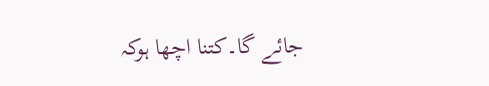جائے گا۔کتنا اچھا ہوکہ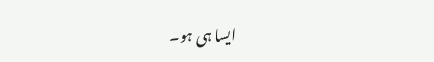ایسا ہی ہو۔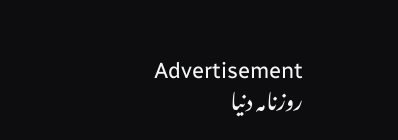Advertisement
روزنامہ دنیا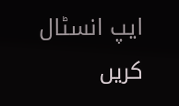ایپ انسٹال کریں